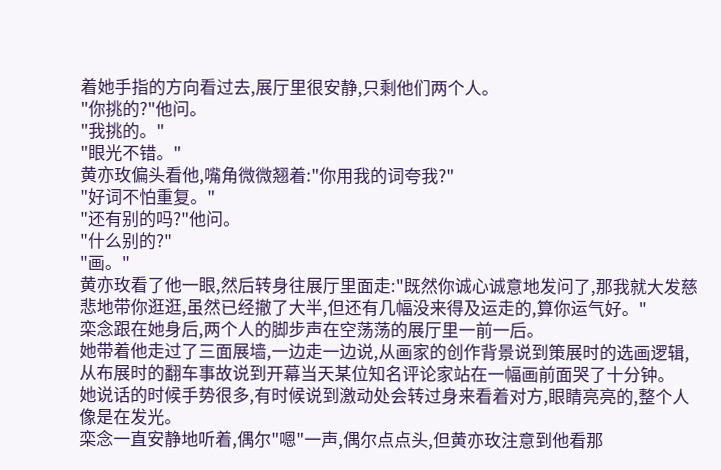着她手指的方向看过去,展厅里很安静,只剩他们两个人。
"你挑的?"他问。
"我挑的。"
"眼光不错。"
黄亦玫偏头看他,嘴角微微翘着:"你用我的词夸我?"
"好词不怕重复。"
"还有别的吗?"他问。
"什么别的?"
"画。"
黄亦玫看了他一眼,然后转身往展厅里面走:"既然你诚心诚意地发问了,那我就大发慈悲地带你逛逛,虽然已经撤了大半,但还有几幅没来得及运走的,算你运气好。"
栾念跟在她身后,两个人的脚步声在空荡荡的展厅里一前一后。
她带着他走过了三面展墙,一边走一边说,从画家的创作背景说到策展时的选画逻辑,从布展时的翻车事故说到开幕当天某位知名评论家站在一幅画前面哭了十分钟。
她说话的时候手势很多,有时候说到激动处会转过身来看着对方,眼睛亮亮的,整个人像是在发光。
栾念一直安静地听着,偶尔"嗯"一声,偶尔点点头,但黄亦玫注意到他看那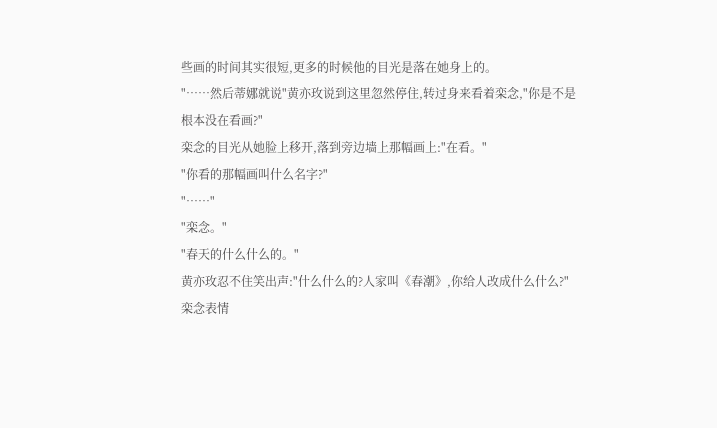些画的时间其实很短,更多的时候他的目光是落在她身上的。
"……然后蒂娜就说"黄亦玫说到这里忽然停住,转过身来看着栾念,"你是不是根本没在看画?"
栾念的目光从她脸上移开,落到旁边墙上那幅画上:"在看。"
"你看的那幅画叫什么名字?"
"……"
"栾念。"
"春天的什么什么的。"
黄亦玫忍不住笑出声:"什么什么的?人家叫《春潮》,你给人改成什么什么?"
栾念表情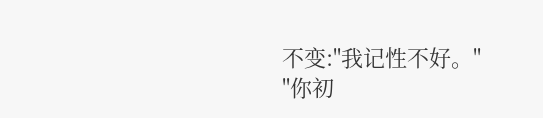不变:"我记性不好。"
"你初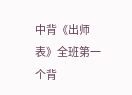中背《出师表》全班第一个背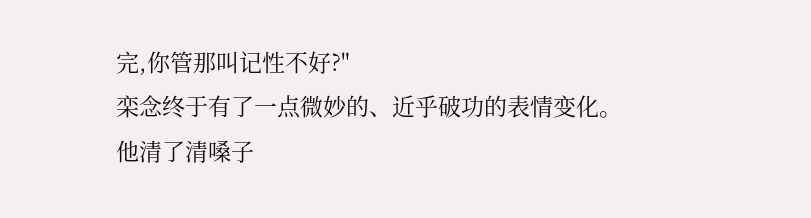完,你管那叫记性不好?"
栾念终于有了一点微妙的、近乎破功的表情变化。
他清了清嗓子